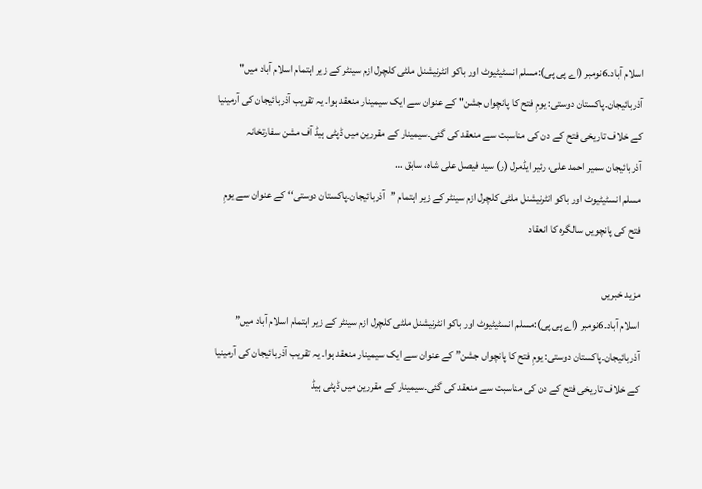اسلام آباد۔6نومبر (اے پی پی):مسلم انسٹیٹیوٹ اور باکو انٹرنیشنل ملٹی کلچرل ازم سینٹر کے زیر اہتمام اسلام آباد میں" آذربائیجان۔پاکستان دوستی: یومِ فتح کا پانچواں جشن" کے عنوان سے ایک سیمینار منعقد ہوا۔ یہ تقریب آذربائیجان کی آرمینیا کے خلاف تاریخی فتح کے دن کی مناسبت سے منعقد کی گئی۔سیمینار کے مقررین میں ڈپٹی ہیڈ آف مشن سفارتخانہ آذربائیجان سمیر احمد علی، رئیر ایڈمرل (ر) سید فیصل علی شاہ، سابق …
مسلم انسٹیٹیوٹ اور باکو انٹرنیشنل ملٹی کلچرل ازم سینٹر کے زیر اہتمام ’’آذربائیجان۔پاکستان دوستی‘‘ کے عنوان سے یومِ فتح کی پانچویں سالگرہ کا انعقاد

مزید خبریں
اسلام آباد۔6نومبر (اے پی پی):مسلم انسٹیٹیوٹ اور باکو انٹرنیشنل ملٹی کلچرل ازم سینٹر کے زیر اہتمام اسلام آباد میں” آذربائیجان۔پاکستان دوستی: یومِ فتح کا پانچواں جشن” کے عنوان سے ایک سیمینار منعقد ہوا۔ یہ تقریب آذربائیجان کی آرمینیا کے خلاف تاریخی فتح کے دن کی مناسبت سے منعقد کی گئی۔سیمینار کے مقررین میں ڈپٹی ہیڈ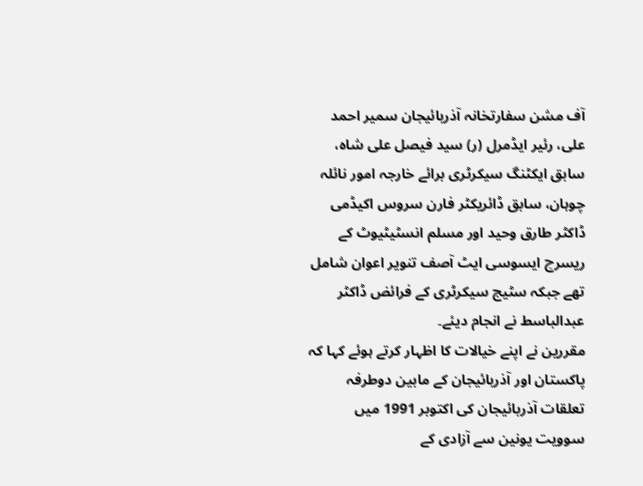آف مشن سفارتخانہ آذربائیجان سمیر احمد علی، رئیر ایڈمرل (ر) سید فیصل علی شاہ، سابق ایکٹنگ سیکرٹری برائے خارجہ امور نائلہ چوہان، سابق ڈائریکٹر فارن سروس اکیڈمی ڈاکٹر طارق وحید اور مسلم انسٹیٹیوٹ کے ریسرچ ایسوسی ایٹ آصف تنویر اعوان شامل تھے جبکہ سٹیج سیکرٹری کے فرائض ڈاکٹر عبدالباسط نے انجام دیئے۔
مقررین نے اپنے خیالات کا اظہار کرتے ہوئے کہا کہ پاکستان اور آذربائیجان کے مابین دوطرفہ تعلقات آذربائیجان کی اکتوبر 1991 میں سوویت یونین سے آزادی کے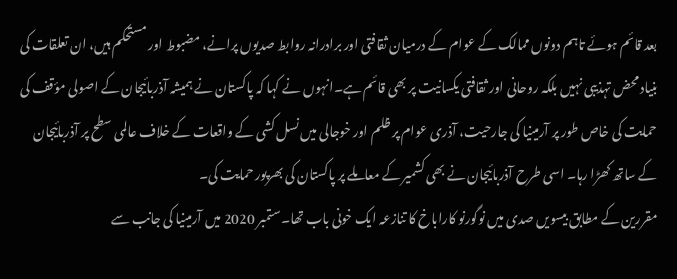بعد قائم ہوئے تاہم دونوں ممالک کے عوام کے درمیان ثقافتی اور برادرانہ روابط صدیوں پرانے، مضبوط اور مستحکم ہیں، ان تعلقات کی بنیاد محض تہذیبی نہیں بلکہ روحانی اور ثقافتی یکسانیت پر بھی قائم ہے۔انہوں نے کہا کہ پاکستان نے ہمیشہ آذربائیجان کے اصولی مؤقف کی حمایت کی خاص طور پر آرمینیا کی جارحیت، آذری عوام پر ظلم اور خوجالی میں نسل کشی کے واقعات کے خلاف عالمی سطح پر آذربائیجان کے ساتھ کھڑا رہا۔ اسی طرح آذربائیجان نے بھی کشمیر کے معاملے پر پاکستان کی بھرپور حمایت کی۔
مقررین کے مطابق بیسویں صدی میں نوگورنو کاراباخ کا تنازعہ ایک خونی باب تھا۔ستمبر 2020 میں آرمینیا کی جانب سے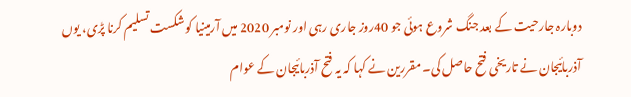دوبارہ جارحیت کے بعد جنگ شروع ہوئی جو 40روز جاری رہی اور نومبر 2020 میں آرمینیا کو شکست تسلیم کرنا پڑی، یوں آذربائیجان نے تاریخی فتح حاصل کی۔ مقررین نے کہا کہ یہ فتح آذربائیجان کے عوام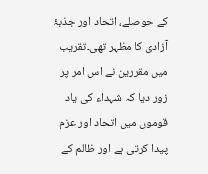کے حوصلے، اتحاد اور جذبۂ آزادی کا مظہر تھی۔تقریب میں مقررین نے اس امر پر زور دیا کہ شہداء کی یاد قوموں میں اتحاد اور عزم پیدا کرتی ہے اور ظالم کے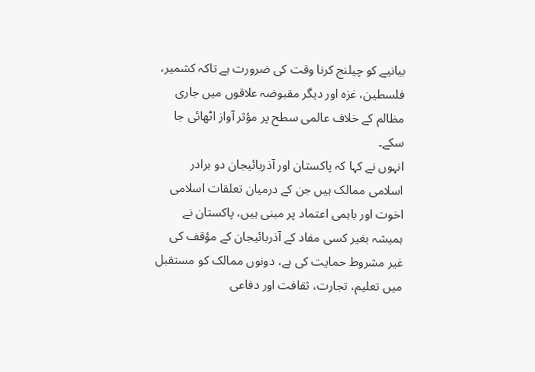بیانیے کو چیلنج کرنا وقت کی ضرورت ہے تاکہ کشمیر، فلسطین، غزہ اور دیگر مقبوضہ علاقوں میں جاری مظالم کے خلاف عالمی سطح پر مؤثر آواز اٹھائی جا سکے۔
انہوں نے کہا کہ پاکستان اور آذربائیجان دو برادر اسلامی ممالک ہیں جن کے درمیان تعلقات اسلامی اخوت اور باہمی اعتماد پر مبنی ہیں، پاکستان نے ہمیشہ بغیر کسی مفاد کے آذربائیجان کے مؤقف کی غیر مشروط حمایت کی ہے، دونوں ممالک کو مستقبل میں تعلیم، تجارت، ثقافت اور دفاعی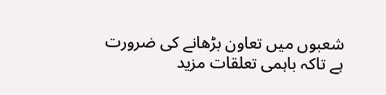شعبوں میں تعاون بڑھانے کی ضرورت ہے تاکہ باہمی تعلقات مزید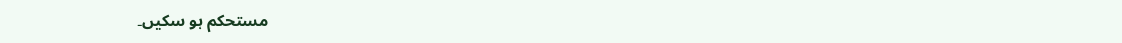مستحکم ہو سکیں۔